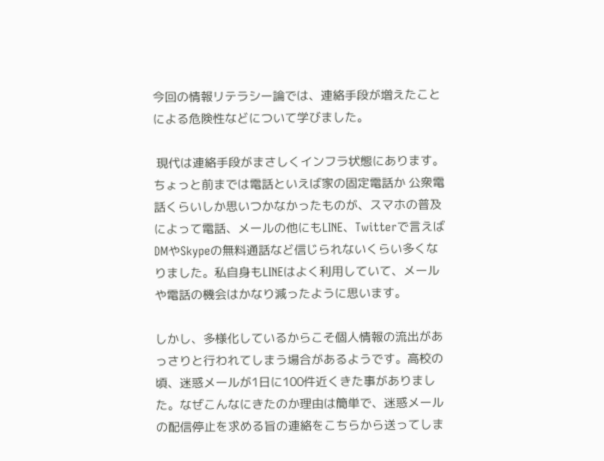今回の情報リテラシー論では、連絡手段が増えたことによる危険性などについて学びました。

 現代は連絡手段がまさしくインフラ状態にあります。ちょっと前までは電話といえば家の固定電話か 公衆電話くらいしか思いつかなかったものが、スマホの普及によって電話、メールの他にもLINE、Twitterで言えばDMやSkypeの無料通話など信じられないくらい多くなりました。私自身もLINEはよく利用していて、メールや電話の機会はかなり減ったように思います。

しかし、多様化しているからこそ個人情報の流出があっさりと行われてしまう場合があるようです。高校の頃、迷惑メールが1日に100件近くきた事がありました。なぜこんなにきたのか理由は簡単で、迷惑メールの配信停止を求める旨の連絡をこちらから送ってしま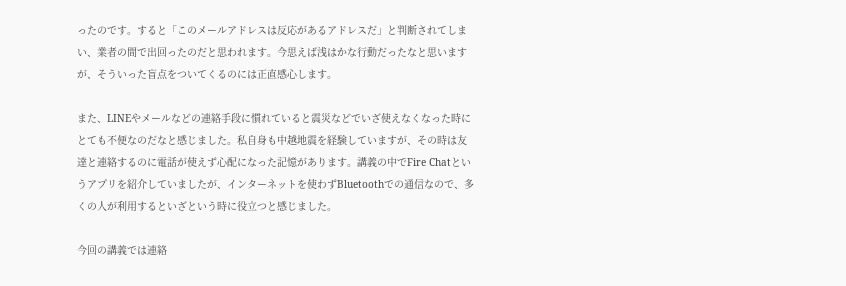ったのです。すると「このメールアドレスは反応があるアドレスだ」と判断されてしまい、業者の間で出回ったのだと思われます。今思えば浅はかな行動だったなと思いますが、そういった盲点をついてくるのには正直感心します。

また、LINEやメールなどの連絡手段に慣れていると震災などでいざ使えなくなった時にとても不便なのだなと感じました。私自身も中越地震を経験していますが、その時は友達と連絡するのに電話が使えず心配になった記憶があります。講義の中でFire Chatというアプリを紹介していましたが、インターネットを使わずBluetoothでの通信なので、多くの人が利用するといざという時に役立つと感じました。

今回の講義では連絡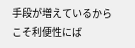手段が増えているからこそ利便性にば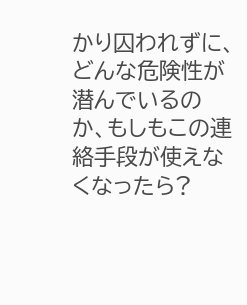かり囚われずに、どんな危険性が潜んでいるのか、もしもこの連絡手段が使えなくなったら?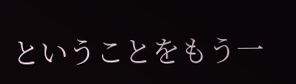ということをもう一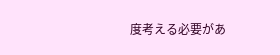度考える必要があ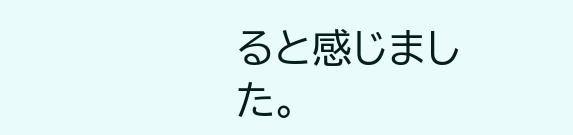ると感じました。